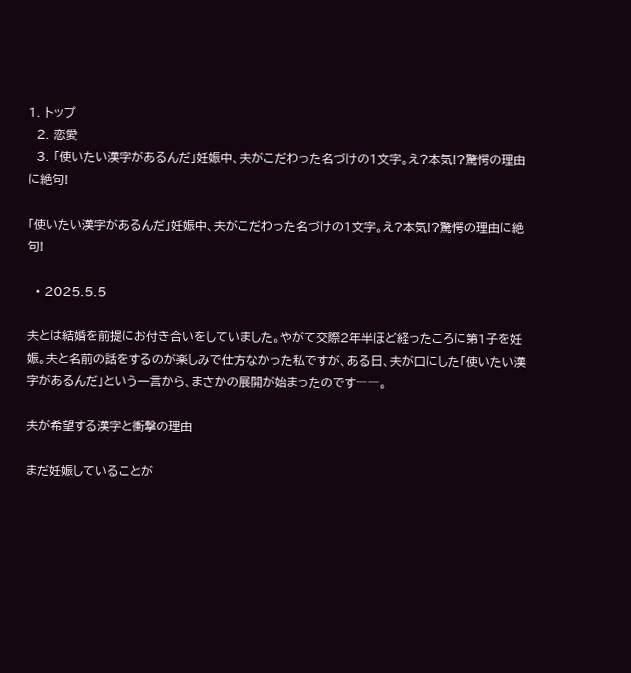1. トップ
  2. 恋愛
  3. 「使いたい漢字があるんだ」妊娠中、夫がこだわった名づけの1文字。え?本気!?驚愕の理由に絶句!

「使いたい漢字があるんだ」妊娠中、夫がこだわった名づけの1文字。え?本気!?驚愕の理由に絶句!

  • 2025.5.5

夫とは結婚を前提にお付き合いをしていました。やがて交際2年半ほど経ったころに第1子を妊娠。夫と名前の話をするのが楽しみで仕方なかった私ですが、ある日、夫が口にした「使いたい漢字があるんだ」という一言から、まさかの展開が始まったのです――。

夫が希望する漢字と衝撃の理由

まだ妊娠していることが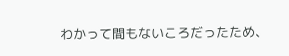わかって間もないころだったため、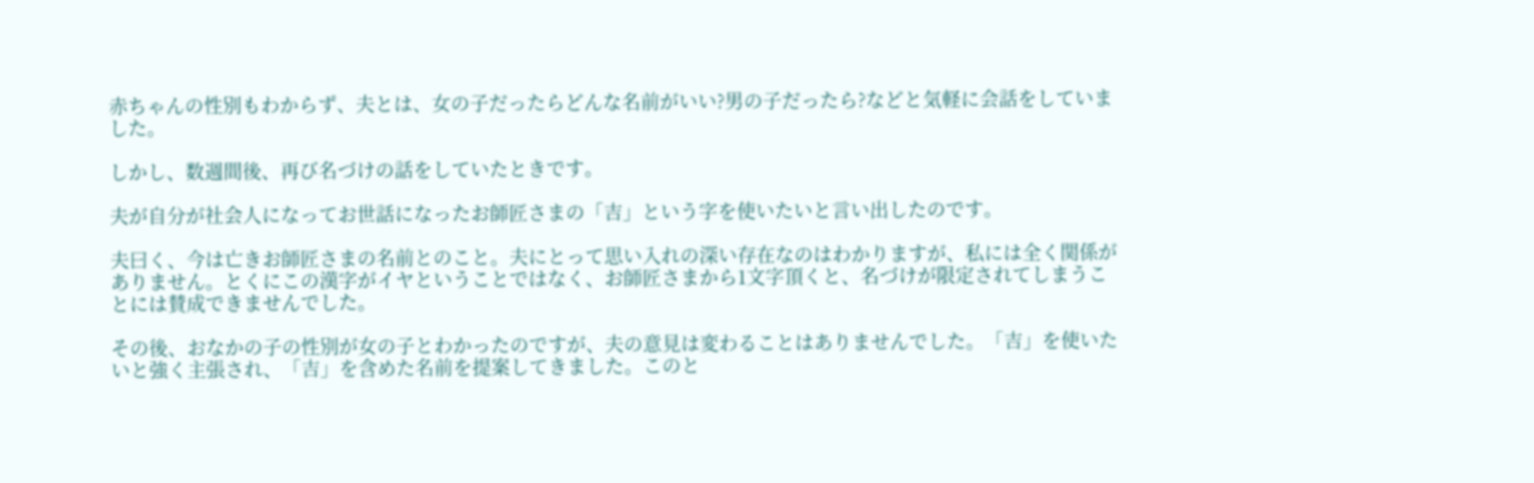赤ちゃんの性別もわからず、夫とは、女の子だったらどんな名前がいい?男の子だったら?などと気軽に会話をしていました。

しかし、数週間後、再び名づけの話をしていたときです。

夫が自分が社会人になってお世話になったお師匠さまの「吉」という字を使いたいと言い出したのです。

夫曰く、今は亡きお師匠さまの名前とのこと。夫にとって思い入れの深い存在なのはわかりますが、私には全く関係がありません。とくにこの漢字がイヤということではなく、お師匠さまから1文字頂くと、名づけが限定されてしまうことには賛成できませんでした。

その後、おなかの子の性別が女の子とわかったのですが、夫の意見は変わることはありませんでした。「吉」を使いたいと強く主張され、「吉」を含めた名前を提案してきました。このと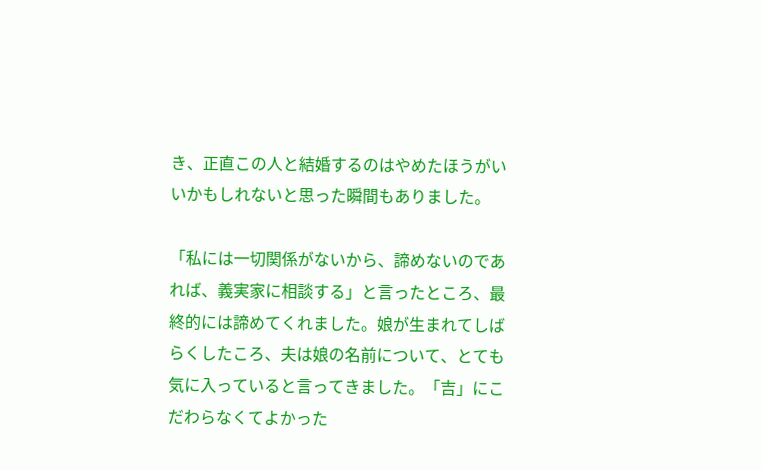き、正直この人と結婚するのはやめたほうがいいかもしれないと思った瞬間もありました。

「私には一切関係がないから、諦めないのであれば、義実家に相談する」と言ったところ、最終的には諦めてくれました。娘が生まれてしばらくしたころ、夫は娘の名前について、とても気に入っていると言ってきました。「吉」にこだわらなくてよかった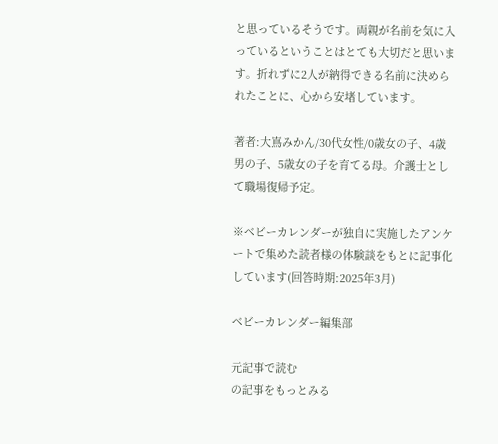と思っているそうです。両親が名前を気に入っているということはとても大切だと思います。折れずに2人が納得できる名前に決められたことに、心から安堵しています。

著者:大嶌みかん/30代女性/0歳女の子、4歳男の子、5歳女の子を育てる母。介護士として職場復帰予定。

※ベビーカレンダーが独自に実施したアンケートで集めた読者様の体験談をもとに記事化しています(回答時期:2025年3月)

ベビーカレンダー編集部

元記事で読む
の記事をもっとみる